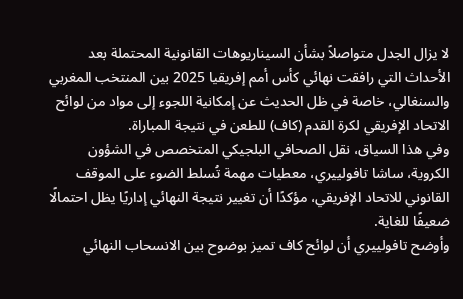لا يزال الجدل متواصلاً بشأن السيناريوهات القانونية المحتملة بعد الأحداث التي رافقت نهائي كأس أمم إفريقيا 2025 بين المنتخب المغربي والسنغالي، خاصة في ظل الحديث عن إمكانية اللجوء إلى مواد من لوائح الاتحاد الإفريقي لكرة القدم (كاف) للطعن في نتيجة المباراة.
وفي هذا السياق، نقل الصحافي البلجيكي المتخصص في الشؤون الكروية، ساشا تافولييري، معطيات مهمة تُسلط الضوء على الموقف القانوني للاتحاد الإفريقي، مؤكدًا أن تغيير نتيجة النهائي إداريًا يظل احتمالًا ضعيفًا للغاية.
وأوضح تافولييري أن لوائح كاف تميز بوضوح بين الانسحاب النهائي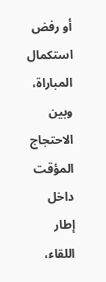أو رفض استكمال المباراة، وبين الاحتجاج المؤقت داخل إطار اللقاء،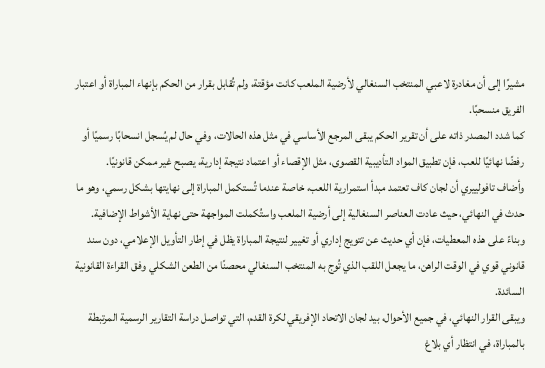مشيرًا إلى أن مغادرة لاعبي المنتخب السنغالي لأرضية الملعب كانت مؤقتة، ولم تُقابل بقرار من الحكم بإنهاء المباراة أو اعتبار الفريق منسحبًا.
كما شدد المصدر ذاته على أن تقرير الحكم يبقى المرجع الأساسي في مثل هذه الحالات، وفي حال لم يُسجل انسحابًا رسميًا أو رفضًا نهائيًا للعب، فإن تطبيق المواد التأديبية القصوى، مثل الإقصاء أو اعتماد نتيجة إدارية، يصبح غير ممكن قانونيًا.
وأضاف تافولييري أن لجان كاف تعتمد مبدأ استمرارية اللعب، خاصة عندما تُستكمل المباراة إلى نهايتها بشكل رسمي، وهو ما حدث في النهائي، حيث عادت العناصر السنغالية إلى أرضية الملعب واستُكملت المواجهة حتى نهاية الأشواط الإضافية.
وبناءً على هذه المعطيات، فإن أي حديث عن تتويج إداري أو تغيير لنتيجة المباراة يظل في إطار التأويل الإعلامي، دون سند قانوني قوي في الوقت الراهن، ما يجعل اللقب الذي تُوج به المنتخب السنغالي محصنًا من الطعن الشكلي وفق القراءة القانونية السائدة.
ويبقى القرار النهائي، في جميع الأحوال، بيد لجان الاتحاد الإفريقي لكرة القدم، التي تواصل دراسة التقارير الرسمية المرتبطة بالمباراة، في انتظار أي بلاغ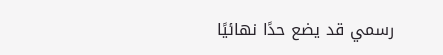رسمي قد يضع حدًا نهائيًا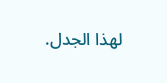لهذا الجدل.